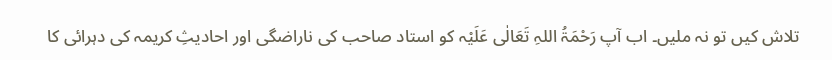تلاش کیں تو نہ ملیں۔ اب آپ رَحْمَۃُ اللہِ تَعَالٰی عَلَیْہ کو استاد صاحب کی ناراضگی اور احادیثِ کریمہ کی دہرائی کا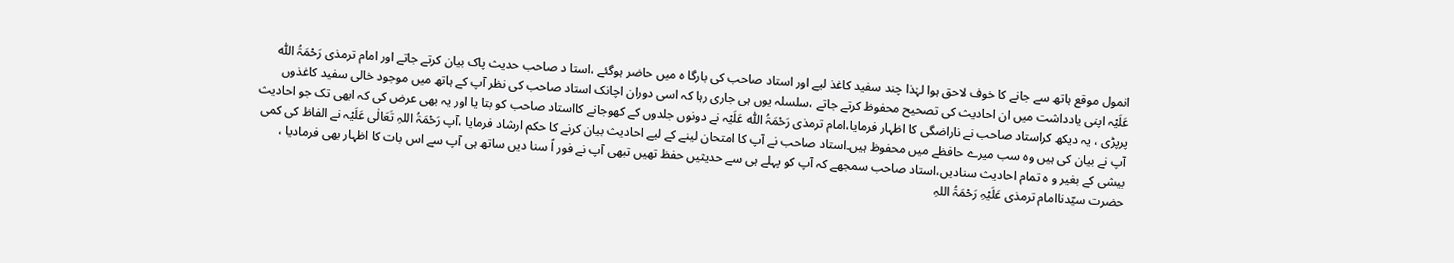انمول موقع ہاتھ سے جانے کا خوف لاحق ہوا لہٰذا چند سفید کاغذ لیے اور استاد صاحب کی بارگا ہ میں حاضر ہوگئے ،استا د صاحب حدیث پاک بیان کرتے جاتے اور امام ترمذی رَحْمَۃُ اللّٰہ عَلَیْہ اپنی یادداشت میں ان احادیث کی تصحیح محفوظ کرتے جاتے ،سلسلہ یوں ہی جاری رہا کہ اسی دوران اچانک استاد صاحب کی نظر آپ کے ہاتھ میں موجود خالی سفید کاغذوں پرپڑی ، یہ دیکھ کراستاد صاحب نے ناراضگی کا اظہار فرمایا،امام ترمذی رَحْمَۃُ اللّٰہ عَلَیْہ نے دونوں جلدوں کے کھوجانے کااستاد صاحب کو بتا یا اور یہ بھی عرض کی کہ ابھی تک جو احادیث آپ نے بیان کی ہیں وہ سب میرے حافظے میں محفوظ ہیں۔استاد صاحب نے آپ کا امتحان لینے کے لیے احادیث بیان کرنے کا حکم ارشاد فرمایا ،آپ رَحْمَۃُ اللہِ تَعَالٰی عَلَیْہ نے الفاظ کی کمی بیشی کے بغیر و ہ تمام احادیث سنادیں،استاد صاحب سمجھے کہ آپ کو پہلے ہی سے حدیثیں حفظ تھیں تبھی آپ نے فور اً سنا دیں ساتھ ہی آپ سے اس بات کا اظہار بھی فرمادیا ، حضرت سیّدناامام ترمذی عَلَیْہِ رَحْمَۃُ اللہِ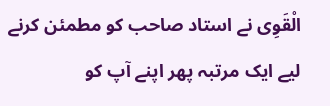الْقَوِی نے استاد صاحب کو مطمئن کرنے لیے ایک مرتبہ پھر اپنے آپ کو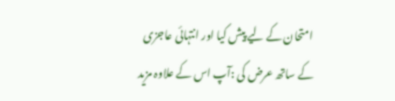امتحان کے لیے پیش کیا اور انتہائی عاجزی کے ساتھ عرض کی :آپ اس کے علاوہ مزید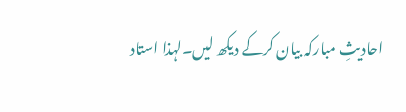احادیثِ مبارکہ بیان کرکے دیکھ لیں۔لہذا استاد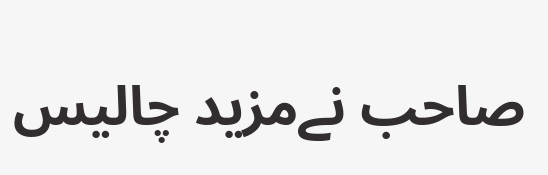صاحب نےمزید چالیس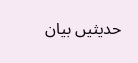حدیثیں بیان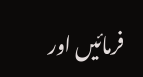فرمائیں اور